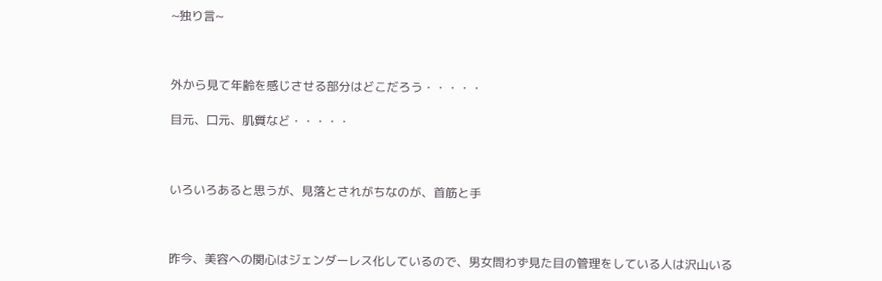~独り言~



外から見て年齢を感じさせる部分はどこだろう・・・・・

目元、口元、肌質など・・・・・



いろいろあると思うが、見落とされがちなのが、首筋と手



昨今、美容への関心はジェンダーレス化しているので、男女問わず見た目の管理をしている人は沢山いる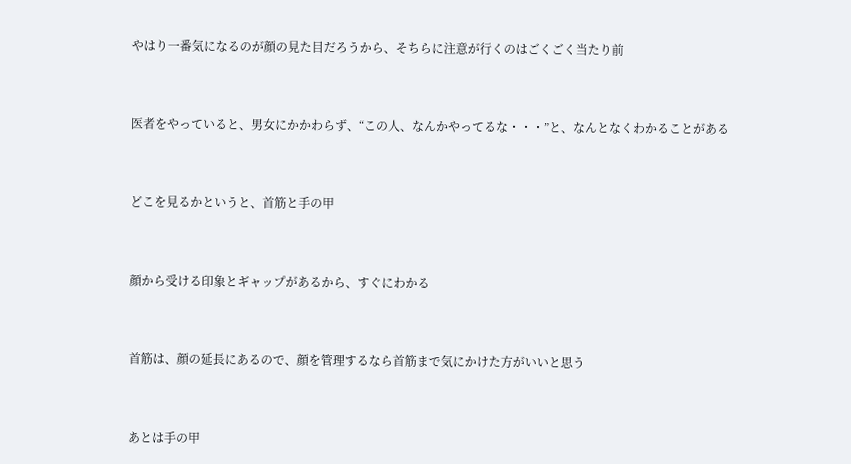やはり一番気になるのが顔の見た目だろうから、そちらに注意が行くのはごくごく当たり前



医者をやっていると、男女にかかわらず、“この人、なんかやってるな・・・”と、なんとなくわかることがある



どこを見るかというと、首筋と手の甲



顔から受ける印象とギャップがあるから、すぐにわかる



首筋は、顔の延長にあるので、顔を管理するなら首筋まで気にかけた方がいいと思う



あとは手の甲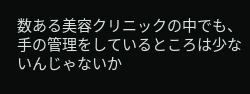数ある美容クリニックの中でも、手の管理をしているところは少ないんじゃないか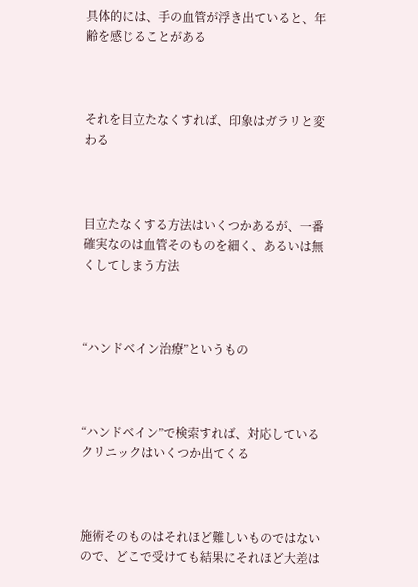具体的には、手の血管が浮き出ていると、年齢を感じることがある



それを目立たなくすれば、印象はガラリと変わる



目立たなくする方法はいくつかあるが、一番確実なのは血管そのものを細く、あるいは無くしてしまう方法



“ハンドベイン治療”というもの



“ハンドベイン”で検索すれば、対応しているクリニックはいくつか出てくる



施術そのものはそれほど難しいものではないので、どこで受けても結果にそれほど大差は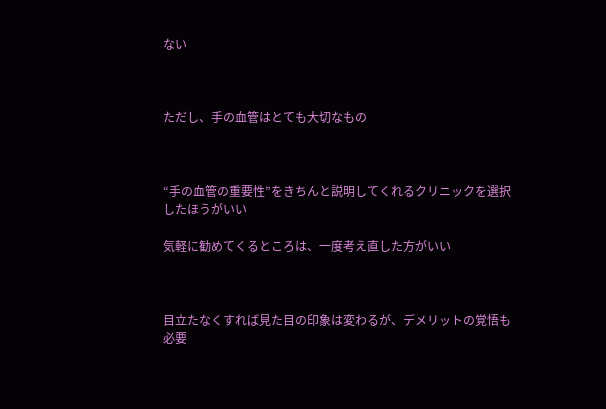ない



ただし、手の血管はとても大切なもの



“手の血管の重要性”をきちんと説明してくれるクリニックを選択したほうがいい

気軽に勧めてくるところは、一度考え直した方がいい



目立たなくすれば見た目の印象は変わるが、デメリットの覚悟も必要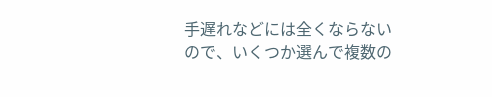手遅れなどには全くならないので、いくつか選んで複数の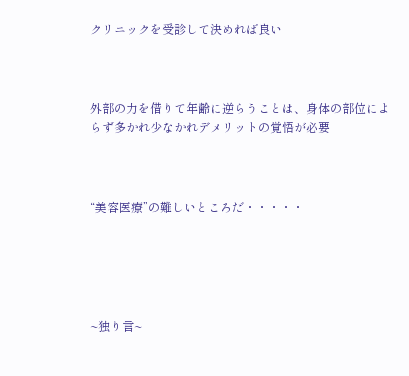クリニックを受診して決めれば良い



外部の力を借りて年齢に逆らうことは、身体の部位によらず多かれ少なかれデメリットの覚悟が必要



“美容医療”の難しいところだ・・・・・





~独り言~